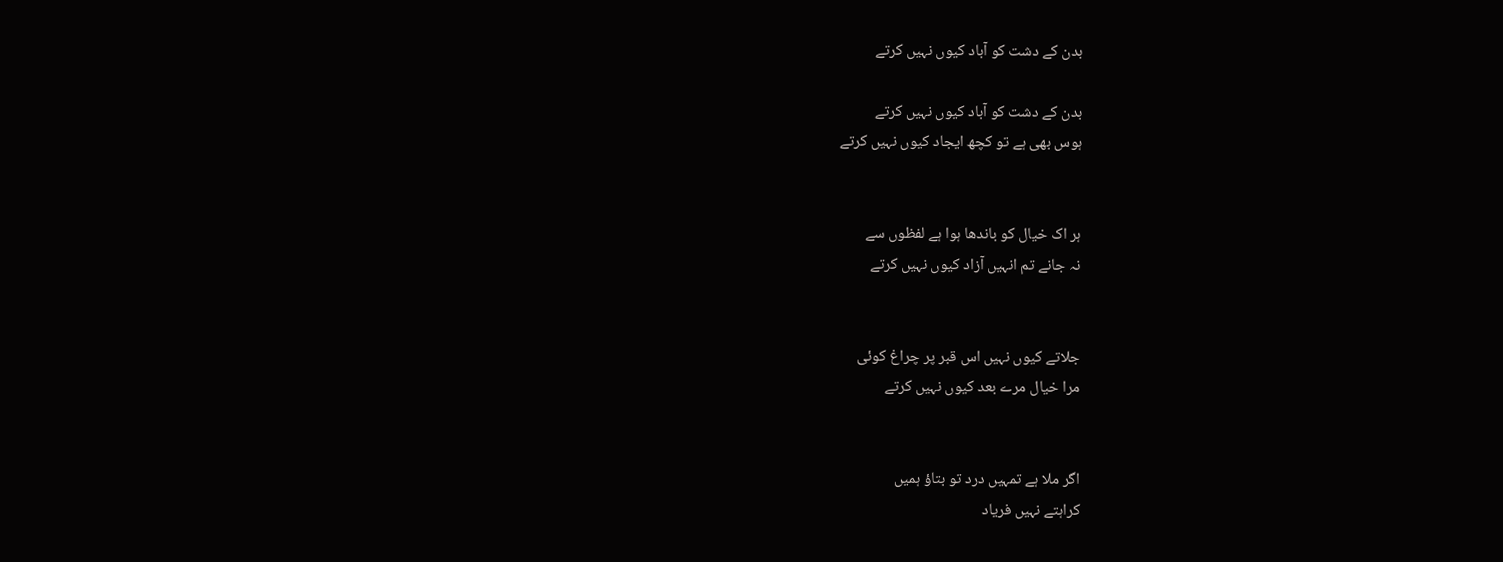بدن کے دشت کو آباد کیوں نہیں کرتے

بدن کے دشت کو آباد کیوں نہیں کرتے
ہوس بھی ہے تو کچھ ایجاد کیوں نہیں کرتے


ہر اک خیال کو باندھا ہوا ہے لفظوں سے
نہ جانے تم انہیں آزاد کیوں نہیں کرتے


جلاتے کیوں نہیں اس قبر پر چراغ کوئی
مرا خیال مرے بعد کیوں نہیں کرتے


اگر ملا ہے تمہیں درد تو بتاؤ ہمیں
کراہتے نہیں فریاد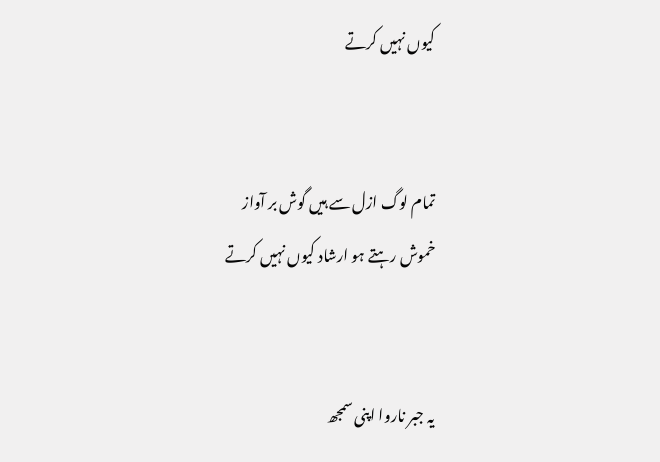کیوں نہیں کرتے


تمام لوگ ازل سے ہیں گوش بر آواز
خموش رہتے ہو ارشاد کیوں نہیں کرتے


یہ جبر ناروا اپنی سمجھ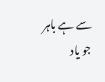سے ہے باہر
جو یاد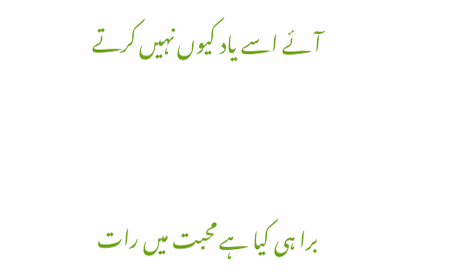آئے اسے یاد کیوں نہیں کرتے


برا ہی کیا ہے محبت میں رات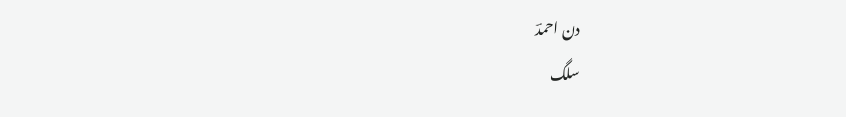دن احمدؔ
سلگ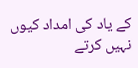کے یاد کی امداد کیوں نہیں کرتے